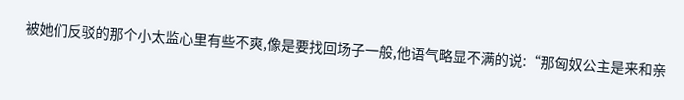被她们反驳的那个小太监心里有些不爽,像是要找回场子一般,他语气略显不满的说:“那匈奴公主是来和亲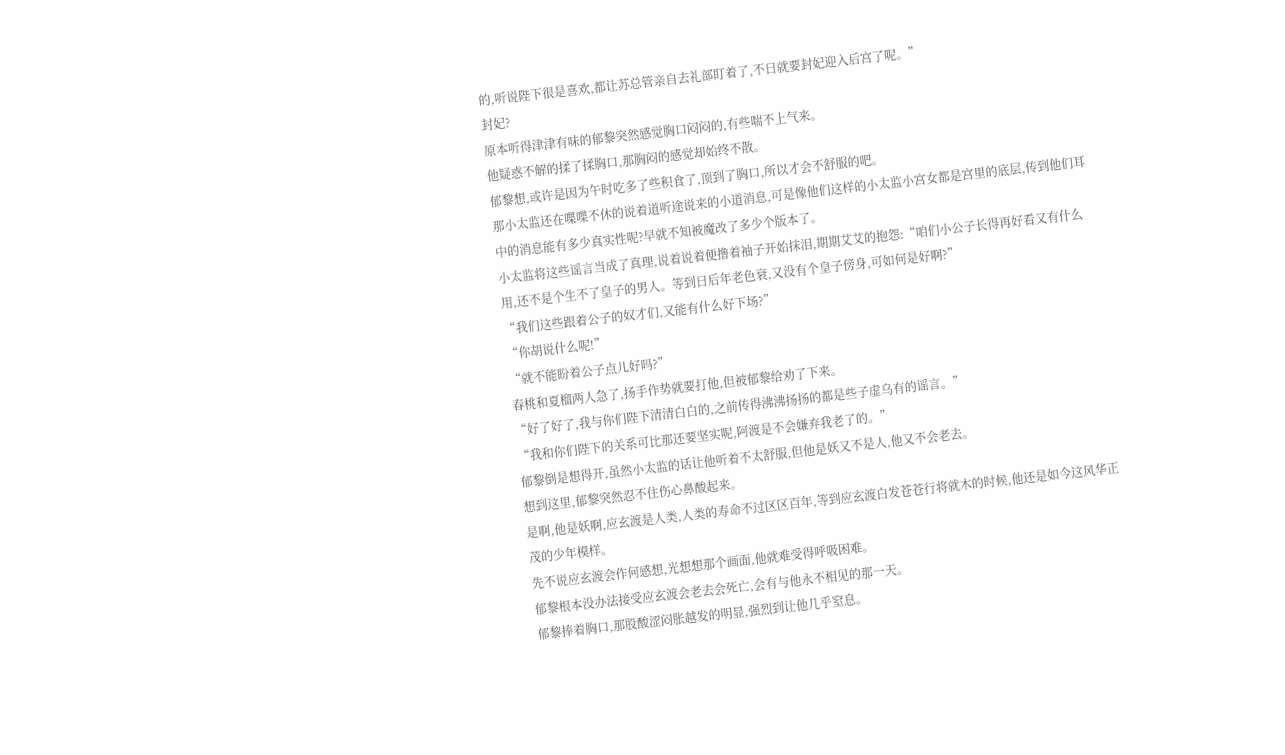的,听说陛下很是喜欢,都让苏总管亲自去礼部盯着了,不日就要封妃迎入后宫了呢。”
封妃?
原本听得津津有味的郁黎突然感觉胸口闷闷的,有些喘不上气来。
他疑惑不解的揉了揉胸口,那胸闷的感觉却始终不散。
郁黎想,或许是因为午时吃多了些积食了,顶到了胸口,所以才会不舒服的吧。
那小太监还在喋喋不休的说着道听途说来的小道消息,可是像他们这样的小太监小宫女都是宫里的底层,传到他们耳中的消息能有多少真实性呢?早就不知被魔改了多少个版本了。
小太监将这些谣言当成了真理,说着说着便撸着袖子开始抹泪,期期艾艾的抱怨:“咱们小公子长得再好看又有什么用,还不是个生不了皇子的男人。等到日后年老色衰,又没有个皇子傍身,可如何是好啊?”
“我们这些跟着公子的奴才们,又能有什么好下场?”
“你胡说什么呢!”
“就不能盼着公子点儿好吗?”
春桃和夏榴两人急了,扬手作势就要打他,但被郁黎给劝了下来。
“好了好了,我与你们陛下清清白白的,之前传得沸沸扬扬的都是些子虚乌有的谣言。”
“我和你们陛下的关系可比那还要坚实呢,阿渡是不会嫌弃我老了的。”
郁黎倒是想得开,虽然小太监的话让他听着不太舒服,但他是妖又不是人,他又不会老去。
想到这里,郁黎突然忍不住伤心鼻酸起来。
是啊,他是妖啊,应玄渡是人类,人类的寿命不过区区百年,等到应玄渡白发苍苍行将就木的时候,他还是如今这风华正茂的少年模样。
先不说应玄渡会作何感想,光想想那个画面,他就难受得呼吸困难。
郁黎根本没办法接受应玄渡会老去会死亡,会有与他永不相见的那一天。
郁黎捧着胸口,那股酸涩闷胀越发的明显,强烈到让他几乎窒息。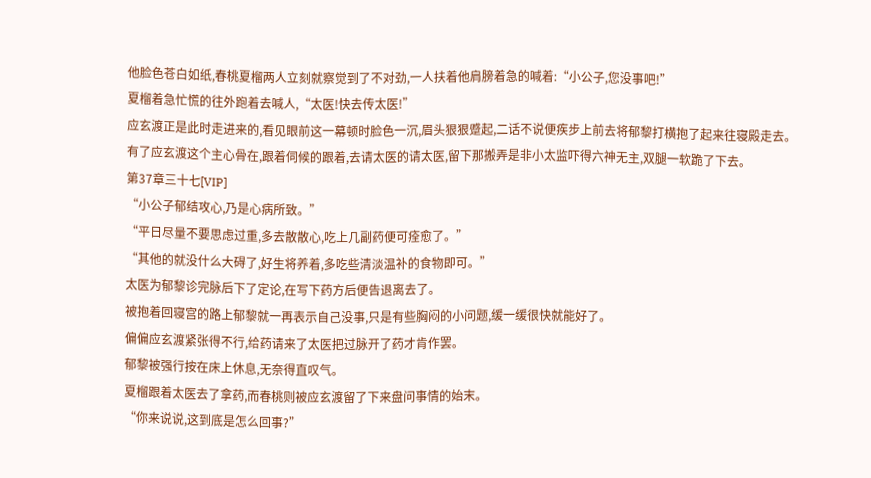他脸色苍白如纸,春桃夏榴两人立刻就察觉到了不对劲,一人扶着他肩膀着急的喊着:“小公子,您没事吧!”
夏榴着急忙慌的往外跑着去喊人,“太医!快去传太医!”
应玄渡正是此时走进来的,看见眼前这一幕顿时脸色一沉,眉头狠狠蹙起,二话不说便疾步上前去将郁黎打横抱了起来往寝殿走去。
有了应玄渡这个主心骨在,跟着伺候的跟着,去请太医的请太医,留下那搬弄是非小太监吓得六神无主,双腿一软跪了下去。
第37章三十七[VIP]
“小公子郁结攻心,乃是心病所致。”
“平日尽量不要思虑过重,多去散散心,吃上几副药便可痊愈了。”
“其他的就没什么大碍了,好生将养着,多吃些清淡温补的食物即可。”
太医为郁黎诊完脉后下了定论,在写下药方后便告退离去了。
被抱着回寝宫的路上郁黎就一再表示自己没事,只是有些胸闷的小问题,缓一缓很快就能好了。
偏偏应玄渡紧张得不行,给药请来了太医把过脉开了药才肯作罢。
郁黎被强行按在床上休息,无奈得直叹气。
夏榴跟着太医去了拿药,而春桃则被应玄渡留了下来盘问事情的始末。
“你来说说,这到底是怎么回事?”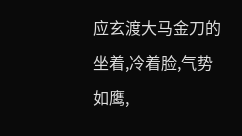应玄渡大马金刀的坐着,冷着脸,气势如鹰,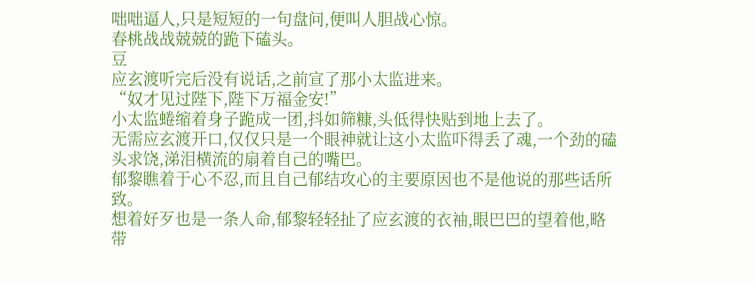咄咄逼人,只是短短的一句盘问,便叫人胆战心惊。
春桃战战兢兢的跪下磕头。
豆
应玄渡听完后没有说话,之前宣了那小太监进来。
“奴才见过陛下,陛下万福金安!”
小太监蜷缩着身子跪成一团,抖如筛糠,头低得快贴到地上去了。
无需应玄渡开口,仅仅只是一个眼神就让这小太监吓得丢了魂,一个劲的磕头求饶,涕泪横流的扇着自己的嘴巴。
郁黎瞧着于心不忍,而且自己郁结攻心的主要原因也不是他说的那些话所致。
想着好歹也是一条人命,郁黎轻轻扯了应玄渡的衣袖,眼巴巴的望着他,略带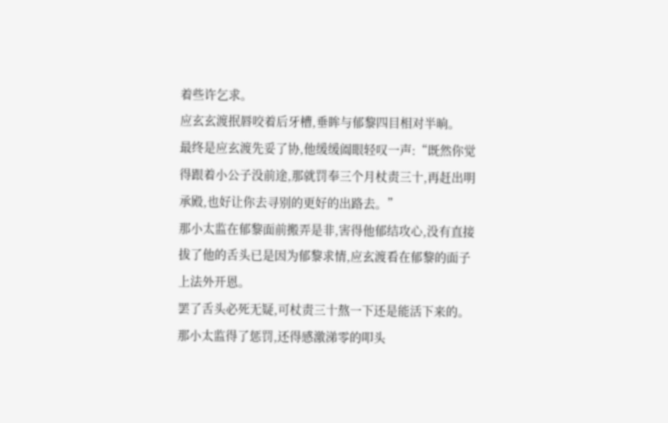着些许乞求。
应玄玄渡抿唇咬着后牙槽,垂眸与郁黎四目相对半晌。
最终是应玄渡先妥了协,他缓缓阖眼轻叹一声:“既然你觉得跟着小公子没前途,那就罚奉三个月杖责三十,再赶出明承殿,也好让你去寻别的更好的出路去。”
那小太监在郁黎面前搬弄是非,害得他郁结攻心,没有直接拔了他的舌头已是因为郁黎求情,应玄渡看在郁黎的面子上法外开恩。
罢了舌头必死无疑,可杖责三十熬一下还是能活下来的。
那小太监得了惩罚,还得感激涕零的叩头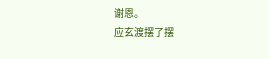谢恩。
应玄渡摆了摆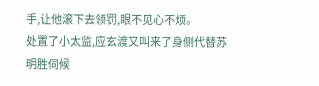手,让他滚下去领罚,眼不见心不烦。
处置了小太监,应玄渡又叫来了身侧代替苏明胜伺候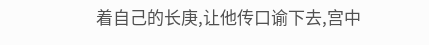着自己的长庚,让他传口谕下去,宫中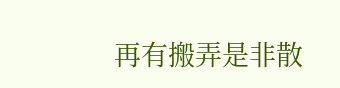再有搬弄是非散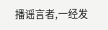播谣言者,一经发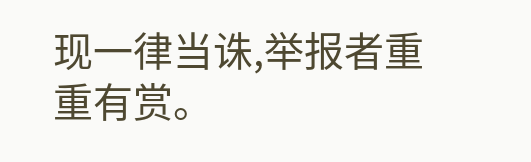现一律当诛,举报者重重有赏。